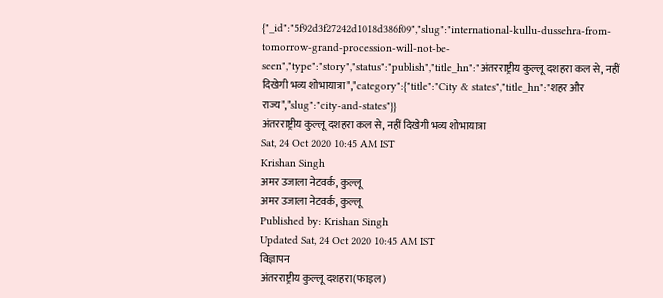{"_id":"5f92d3f27242d1018d386f09","slug":"international-kullu-dussehra-from-tomorrow-grand-procession-will-not-be-seen","type":"story","status":"publish","title_hn":"अंतरराष्ट्रीय कुल्लू दशहरा कल से, नहीं दिखेगी भव्य शोभायात्रा","category":{"title":"City & states","title_hn":"शहर और राज्य","slug":"city-and-states"}}
अंतरराष्ट्रीय कुल्लू दशहरा कल से, नहीं दिखेगी भव्य शोभायात्रा
Sat, 24 Oct 2020 10:45 AM IST
Krishan Singh
अमर उजाला नेटवर्क, कुल्लू
अमर उजाला नेटवर्क, कुल्लू
Published by: Krishan Singh
Updated Sat, 24 Oct 2020 10:45 AM IST
विज्ञापन
अंतरराष्ट्रीय कुल्लू दशहरा(फाइल)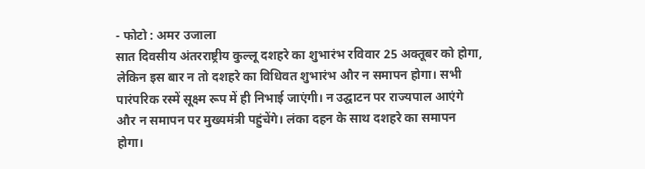- फोटो : अमर उजाला
सात दिवसीय अंतरराष्ट्रीय कुल्लू दशहरे का शुभारंभ रविवार 25 अक्तूबर को होगा, लेकिन इस बार न तो दशहरे का विधिवत शुभारंभ और न समापन होगा। सभी पारंपरिक रस्में सूक्ष्म रूप में ही निभाई जाएंगी। न उद्घाटन पर राज्यपाल आएंगे और न समापन पर मुख्यमंत्री पहुंचेंगे। लंका दहन के साथ दशहरे का समापन होगा।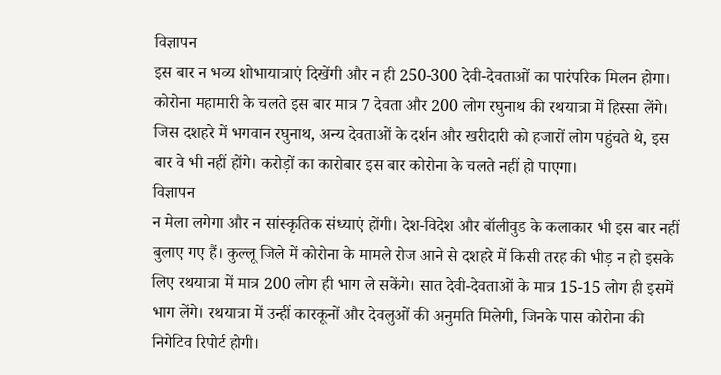विज्ञापन
इस बार न भव्य शोभायात्राएं दिखेंगी और न ही 250-300 देवी-देवताओं का पारंपरिक मिलन होगा। कोरोना महामारी के चलते इस बार मात्र 7 देवता और 200 लोग रघुनाथ की रथयात्रा में हिस्सा लेंगे। जिस दशहरे में भगवान रघुनाथ, अन्य देवताओं के दर्शन और खरीदारी को हजारों लोग पहुंचते थे, इस बार वे भी नहीं होंगे। करोड़ों का कारोबार इस बार कोरोना के चलते नहीं हो पाएगा।
विज्ञापन
न मेला लगेगा और न सांस्कृतिक संध्याएं होंगी। देश-विदेश और बॉलीवुड के कलाकार भी इस बार नहीं बुलाए गए हैं। कुल्लू जिले में कोरोना के मामले रोज आने से दशहरे में किसी तरह की भीड़ न हो इसके लिए रथयात्रा में मात्र 200 लोग ही भाग ले सकेंगे। सात देवी-देवताओं के मात्र 15-15 लोग ही इसमें भाग लेंगे। रथयात्रा में उन्हीं कारकूनों और देवलुओं की अनुमति मिलेगी, जिनके पास कोरोना की निगेटिव रिपोर्ट होगी।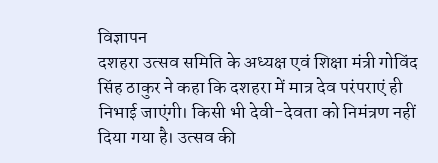विज्ञापन
दशहरा उत्सव समिति के अध्यक्ष एवं शिक्षा मंत्री गोविंद सिंह ठाकुर ने कहा कि दशहरा में मात्र देव परंपराएं ही निभाई जाएंगी। किसी भी देवी-देवता को निमंत्रण नहीं दिया गया है। उत्सव की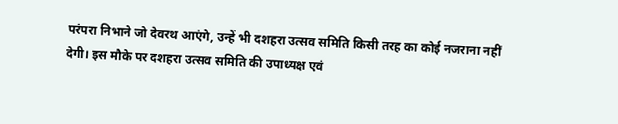परंपरा निभाने जो देवरथ आएंगे, उन्हें भी दशहरा उत्सव समिति किसी तरह का कोई नजराना नहीं देगी। इस मौके पर दशहरा उत्सव समिति की उपाध्यक्ष एवं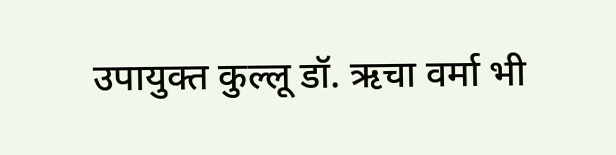उपायुक्त कुल्लू डॉ. ऋचा वर्मा भी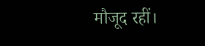मौजूद रहीं।